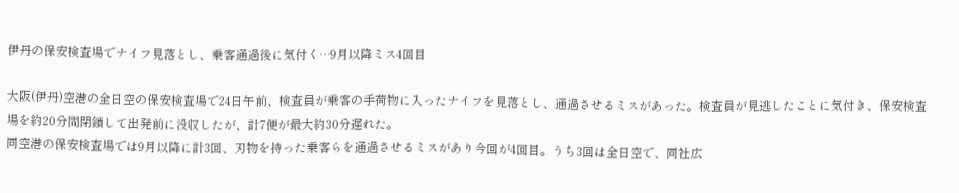伊丹の保安検査場でナイフ見落とし、乗客通過後に気付く…9月以降ミス4回目

大阪(伊丹)空港の全日空の保安検査場で24日午前、検査員が乗客の手荷物に入ったナイフを見落とし、通過させるミスがあった。検査員が見逃したことに気付き、保安検査場を約20分間閉鎖して出発前に没収したが、計7便が最大約30分遅れた。
同空港の保安検査場では9月以降に計3回、刃物を持った乗客らを通過させるミスがあり今回が4回目。うち3回は全日空で、同社広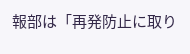報部は「再発防止に取り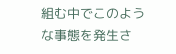組む中でこのような事態を発生さ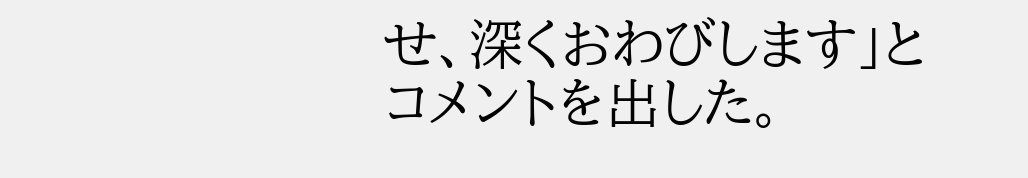せ、深くおわびします」とコメントを出した。